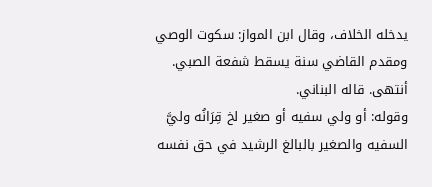يدخله الخلاف، وقال ابن المواز: سكوت الوصي ومقدم القاضي سنة يسقط شفعة الصبي. أنتهى. قاله البناني.
وقوله: أو ولي سفيه أو صغير لخ قِرَانُه وليَّ السفيه والصغير بالبالغ الرشيد في حق نفسه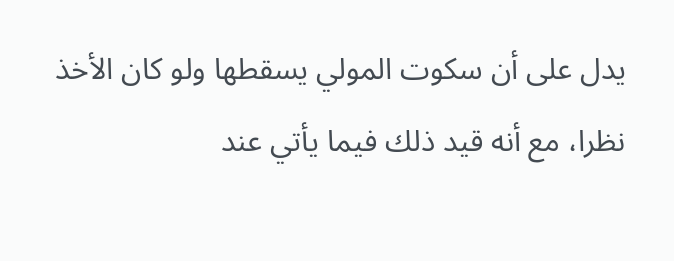يدل على أن سكوت المولي يسقطها ولو كان الأخذ نظرا، مع أنه قيد ذلك فيما يأتي عند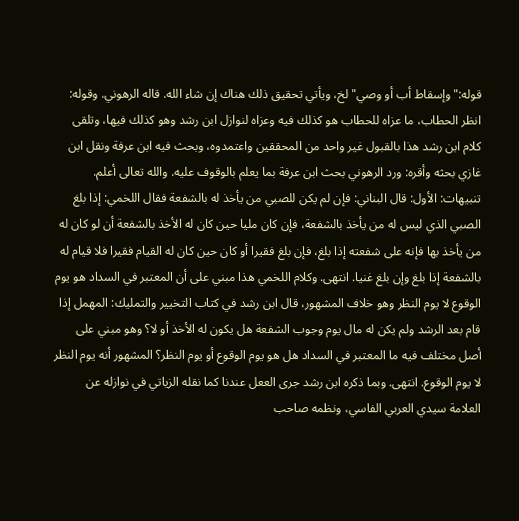قوله:"وإسقاط أب أو وصي" لخ، ويأتي تحقيق ذلك هناك إن شاء الله. قاله الرهوني. وقوله: انظر الحطاب، ما عزاه للحطاب هو كذلك فيه وعزاه لنوازل ابن رشد وهو كذلك فيها، وتلقى كلام ابن رشد هذا بالقبول غير واحد من المحققين واعتمدوه، وبحث فيه ابن عرفة ونقل ابن غازي بحثه وأقره: ورد الرهوني بحث ابن عرفة بما يعلم بالوقوف عليه. والله تعالى أعلم.
تنبيهات: الأول: قال البناني: فإن لم يكن للصبي من يأخذ له بالشفعة فقال اللخمي: إذا بلغ الصبي الذي ليس له من يأخذ بالشفعة، فإن كان مليا حين كان له الأخذ بالشفعة أن لو كان له من يأخذ بها فإنه على شفعته إذا بلغ، فإن بلغ فقيرا أو كان حين كان له القيام فقيرا فلا قيام له بالشفعة إذا بلغ وإن بلغ غنيا. انتهى. وكلام اللخمي هذا مبني على أن المعتبر في السداد هو يوم الوقوع لا يوم النظر وهو خلاف المشهور، قال ابن رشد في كتاب التخيير والتمليك: المهمل إذا قام بعد الرشد ولم يكن له مال يوم وجوب الشفعة هل يكون له الأخذ أو لا؟ وهو مبني على أصل مختلف فيه ما المعتبر في السداد هل هو يوم الوقوع أو يوم النظر؟ المشهور أنه يوم النظر لا يوم الوقوع. انتهى. وبما ذكره ابن رشد جرى الععل عندنا كما نقله الزياتي في نوازله عن العلامة سيدي العربي الفاسي، ونظمه صاحب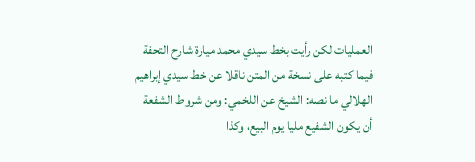العمليات لكن رأيت بخط سيدي محمد ميارة شارح التحفة فيما كتبه على نسخة من المتن ناقلا عن خط سيدي إبراهيم الهلالي ما نصه: الشيخ عن اللخمي: ومن شروط الشفعة أن يكون الشفيع مليا يوم البيع، وكذا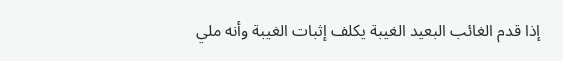إذا قدم الغائب البعيد الغيبة يكلف إثبات الغيبة وأنه ملي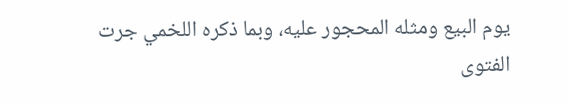يوم البيع ومثله المحجور عليه، وبما ذكره اللخمي جرت الفتوى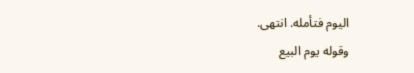اليوم فتأمله. انتهى.
وقوله يوم البيع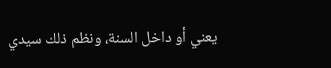يعني أو داخل السنة، ونظم ذلك سيدي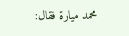محمد ميارة فقال: